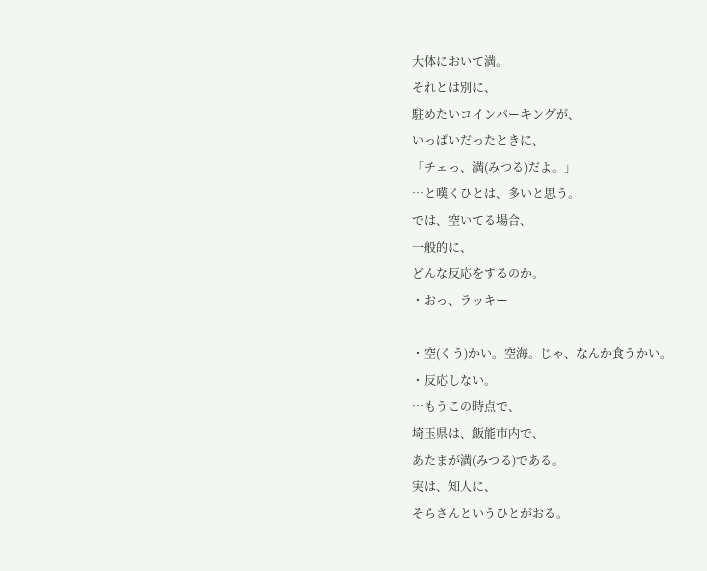大体において満。
それとは別に、
駐めたいコインパーキングが、
いっぱいだったときに、
「チェっ、満(みつる)だよ。」
…と嘆くひとは、多いと思う。
では、空いてる場合、
一般的に、
どんな反応をするのか。
・おっ、ラッキー

・空(くう)かい。空海。じゃ、なんか食うかい。
・反応しない。
…もうこの時点で、
埼玉県は、飯能市内で、
あたまが満(みつる)である。
実は、知人に、
そらさんというひとがおる。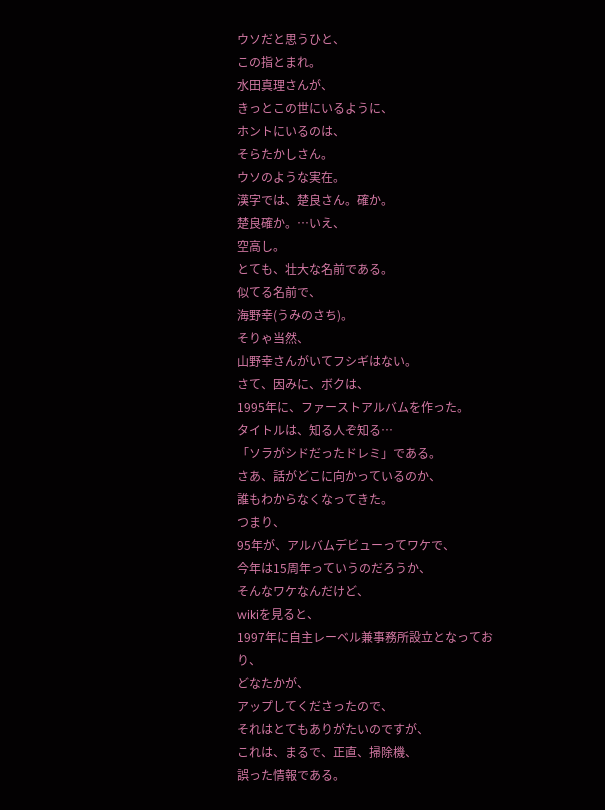ウソだと思うひと、
この指とまれ。
水田真理さんが、
きっとこの世にいるように、
ホントにいるのは、
そらたかしさん。
ウソのような実在。
漢字では、楚良さん。確か。
楚良確か。…いえ、
空高し。
とても、壮大な名前である。
似てる名前で、
海野幸(うみのさち)。
そりゃ当然、
山野幸さんがいてフシギはない。
さて、因みに、ボクは、
1995年に、ファーストアルバムを作った。
タイトルは、知る人ぞ知る…
「ソラがシドだったドレミ」である。
さあ、話がどこに向かっているのか、
誰もわからなくなってきた。
つまり、
95年が、アルバムデビューってワケで、
今年は15周年っていうのだろうか、
そんなワケなんだけど、
wikiを見ると、
1997年に自主レーベル兼事務所設立となっており、
どなたかが、
アップしてくださったので、
それはとてもありがたいのですが、
これは、まるで、正直、掃除機、
誤った情報である。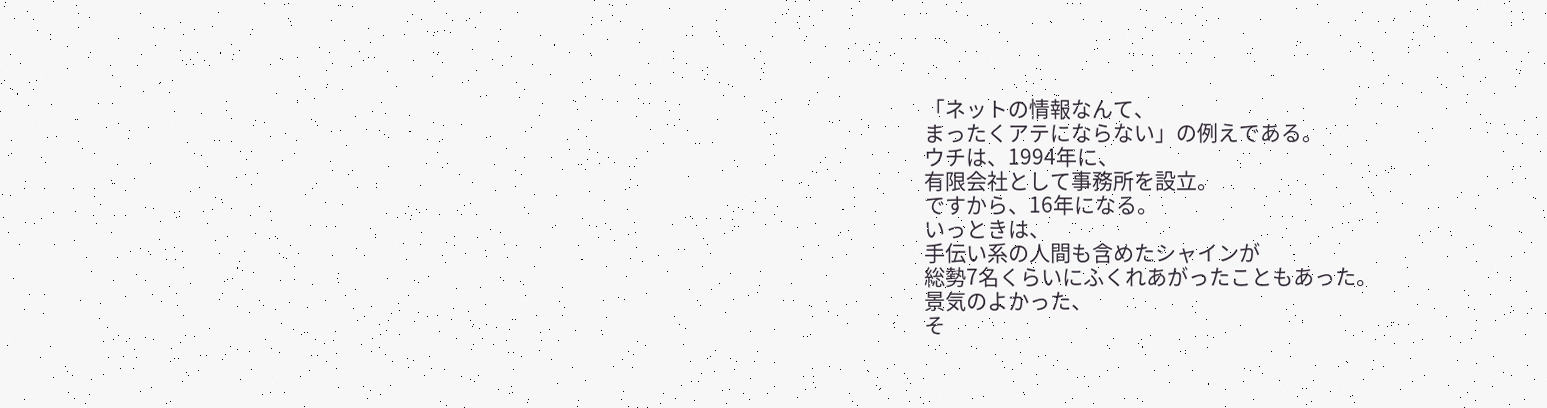「ネットの情報なんて、
まったくアテにならない」の例えである。
ウチは、1994年に、
有限会社として事務所を設立。
ですから、16年になる。
いっときは、
手伝い系の人間も含めたシャインが
総勢7名くらいにふくれあがったこともあった。
景気のよかった、
そ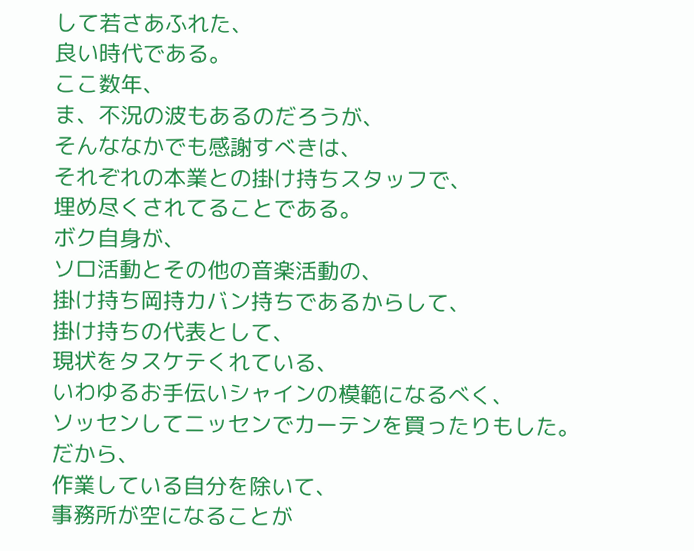して若さあふれた、
良い時代である。
ここ数年、
ま、不況の波もあるのだろうが、
そんななかでも感謝すべきは、
それぞれの本業との掛け持ちスタッフで、
埋め尽くされてることである。
ボク自身が、
ソロ活動とその他の音楽活動の、
掛け持ち岡持カバン持ちであるからして、
掛け持ちの代表として、
現状をタスケテくれている、
いわゆるお手伝いシャインの模範になるべく、
ソッセンしてニッセンでカーテンを買ったりもした。
だから、
作業している自分を除いて、
事務所が空になることが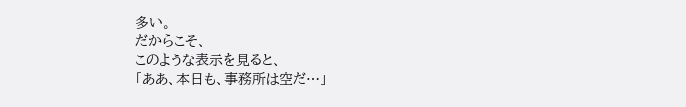多い。
だからこそ、
このような表示を見ると、
「ああ、本日も、事務所は空だ…」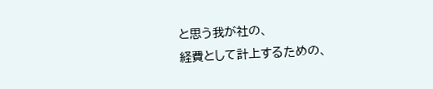と思う我が社の、
経費として計上するための、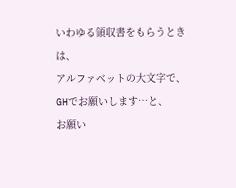いわゆる領収書をもらうときは、
アルファベットの大文字で、
GHでお願いします…と、
お願い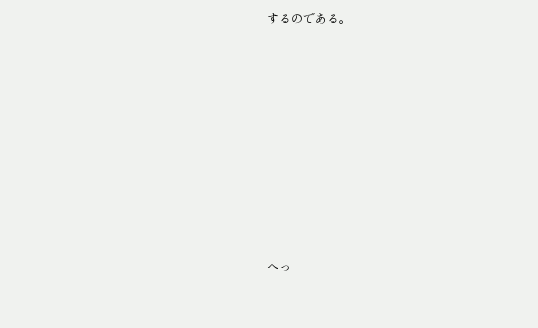するのである。









へっ